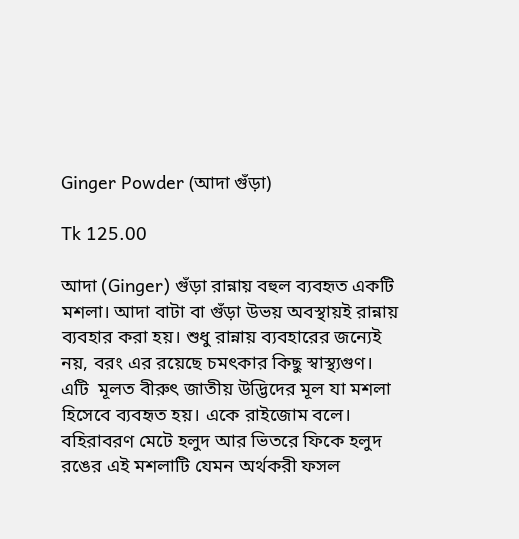Ginger Powder (আদা গুঁড়া)

Tk 125.00

আদা (Ginger) গুঁড়া রান্নায় বহুল ব্যবহৃত একটি মশলা। আদা বাটা বা গুঁড়া উভয় অবস্থায়ই রান্নায় ব্যবহার করা হয়। শুধু রান্নায় ব্যবহারের জন্যেই নয়, বরং এর রয়েছে চমৎকার কিছু স্বাস্থ্যগুণ। এটি  মূলত বীরুৎ জাতীয় উদ্ভিদের মূল যা মশলা হিসেবে ব্যবহৃত হয়। একে রাইজোম বলে। বহিরাবরণ মেটে হলুদ আর ভিতরে ফিকে হলুদ রঙের এই মশলাটি যেমন অর্থকরী ফসল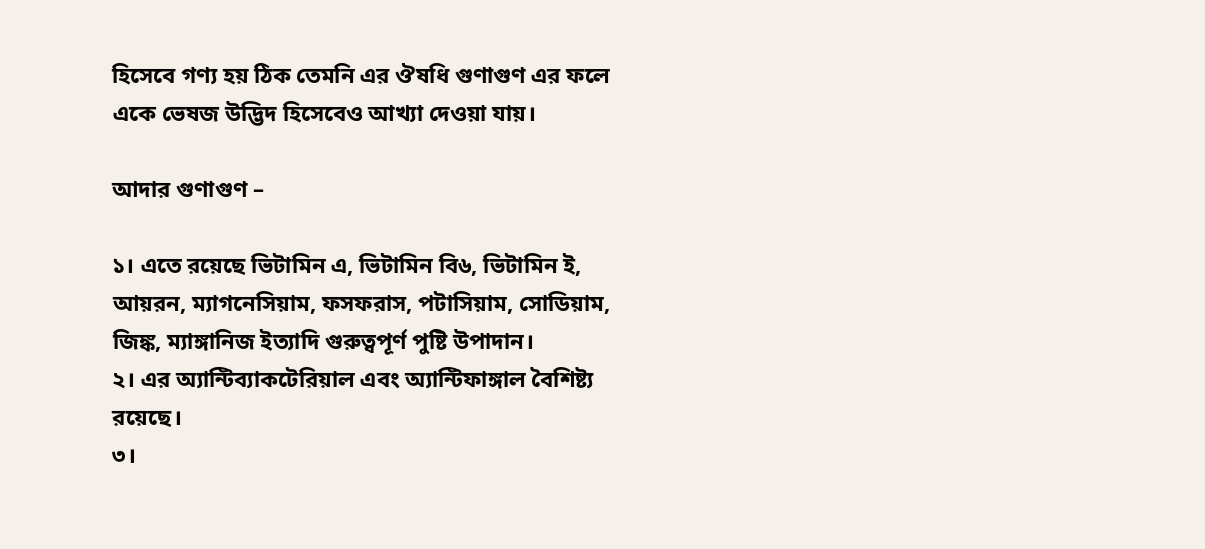হিসেবে গণ্য হয় ঠিক তেমনি এর ঔষধি গুণাগুণ এর ফলে একে ভেষজ উদ্ভিদ হিসেবেও আখ্যা দেওয়া যায়।

আদার গুণাগুণ –

১। এতে রয়েছে ভিটামিন এ, ভিটামিন বি৬, ভিটামিন ই, আয়রন, ম্যাগনেসিয়াম, ফসফরাস, পটাসিয়াম, সোডিয়াম, জিঙ্ক, ম্যাঙ্গানিজ ইত্যাদি গুরুত্বপূর্ণ পুষ্টি উপাদান।
২। এর অ্যান্টিব্যাকটেরিয়াল এবং অ্যান্টিফাঙ্গাল বৈশিষ্ট্য রয়েছে।
৩।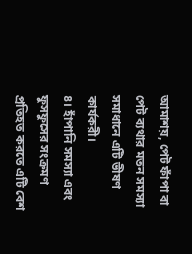আমাশয়, পেট ফাঁপা বা পেট ব্যথার মতন সমস্যা সমাধানে এটি ভীষণ কার্যকরী।
৪। হাঁপানি সমস্যা এবং ফুসফুসের সংক্রমণ প্রতিহত করতে এটি বেশ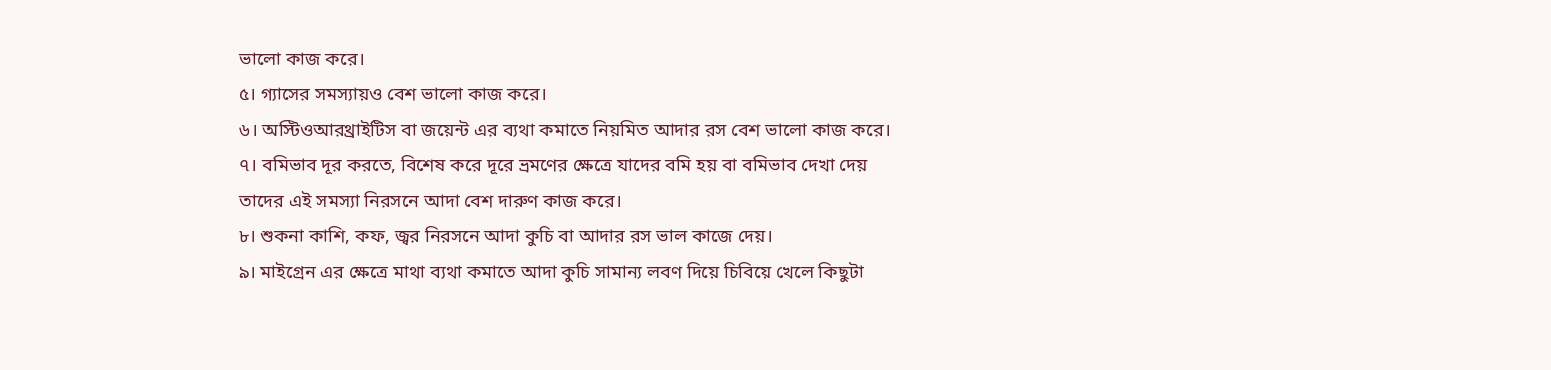ভালো কাজ করে।
৫। গ্যাসের সমস্যায়ও বেশ ভালো কাজ করে।
৬। অস্টিওআরথ্রাইটিস বা জয়েন্ট এর ব্যথা কমাতে নিয়মিত আদার রস বেশ ভালো কাজ করে।
৭। বমিভাব দূর করতে, বিশেষ করে দূরে ভ্রমণের ক্ষেত্রে যাদের বমি হয় বা বমিভাব দেখা দেয় তাদের এই সমস্যা নিরসনে আদা বেশ দারুণ কাজ করে।
৮। শুকনা কাশি, কফ, জ্বর নিরসনে আদা কুচি বা আদার রস ভাল কাজে দেয়।
৯। মাইগ্রেন এর ক্ষেত্রে মাথা ব্যথা কমাতে আদা কুচি সামান্য লবণ দিয়ে চিবিয়ে খেলে কিছুটা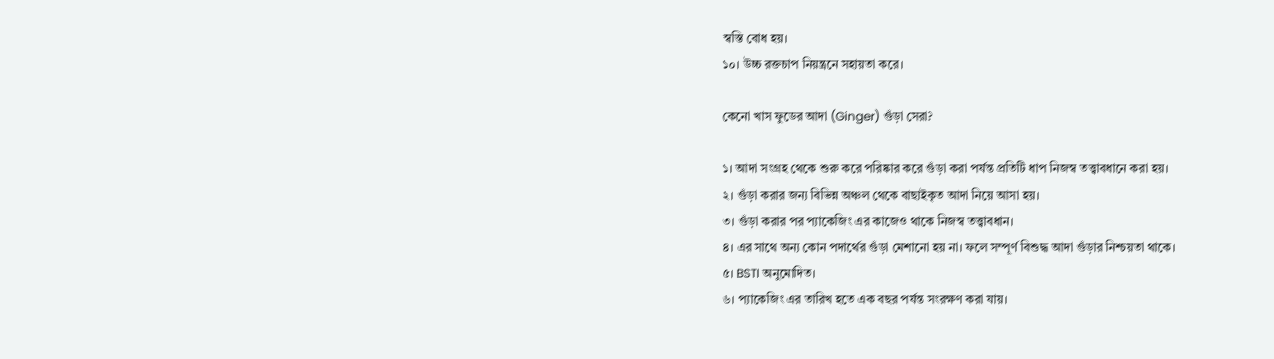স্বস্তি বোধ হয়।
১০। উচ্চ রক্তচাপ নিয়ন্ত্রনে সহায়তা করে।

কেনো খাস ফুডের আদা (Ginger) গুঁড়া সেরা?

১। আদা সংগ্রহ থেকে শুরু করে পরিষ্কার করে গুঁড়া করা পর্যন্ত প্রতিটি ধাপ নিজস্ব তত্ত্বাবধানে করা হয়।
২। গুঁড়া করার জন্য বিভিন্ন অঞ্চল থেকে বাছাইকৃত আদা নিয়ে আসা হয়।
৩। গুঁড়া করার পর প্যাকেজিং এর কাজেও থাকে নিজস্ব তত্ত্বাবধান।
৪। এর সাথে অন্য কোন পদার্থের গুঁড়া মেশানো হয় না। ফলে সম্পূর্ণ বিশুদ্ধ আদা গুঁড়ার নিশ্চয়তা থাকে।
৫। BSTI অনুমোদিত।
৬। প্যাকেজিং এর তারিখ হতে এক বছর পর্যন্ত সংরক্ষণ করা যায়।